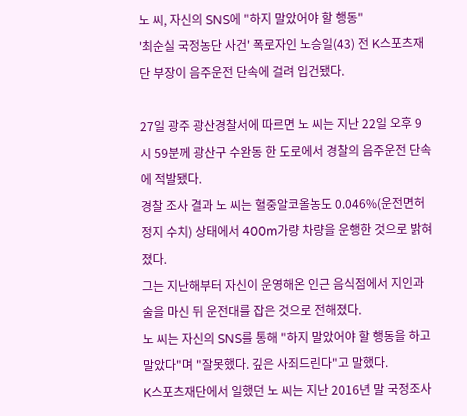노 씨, 자신의 SNS에 "하지 말았어야 할 행동"
'최순실 국정농단 사건' 폭로자인 노승일(43) 전 K스포츠재단 부장이 음주운전 단속에 걸려 입건됐다.

27일 광주 광산경찰서에 따르면 노 씨는 지난 22일 오후 9시 59분께 광산구 수완동 한 도로에서 경찰의 음주운전 단속에 적발됐다.
경찰 조사 결과 노 씨는 혈중알코올농도 0.046%(운전면허 정지 수치) 상태에서 400m가량 차량을 운행한 것으로 밝혀졌다.
그는 지난해부터 자신이 운영해온 인근 음식점에서 지인과 술을 마신 뒤 운전대를 잡은 것으로 전해졌다.
노 씨는 자신의 SNS를 통해 "하지 말았어야 할 행동을 하고 말았다"며 "잘못했다. 깊은 사죄드린다"고 말했다.
K스포츠재단에서 일했던 노 씨는 지난 2016년 말 국정조사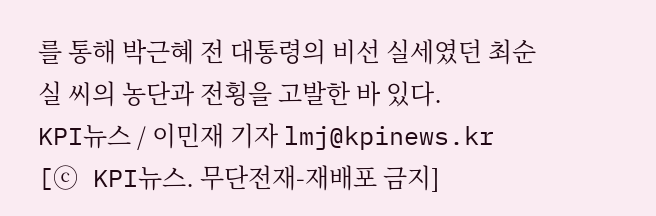를 통해 박근혜 전 대통령의 비선 실세였던 최순실 씨의 농단과 전횡을 고발한 바 있다.
KPI뉴스 / 이민재 기자 lmj@kpinews.kr
[ⓒ KPI뉴스. 무단전재-재배포 금지]